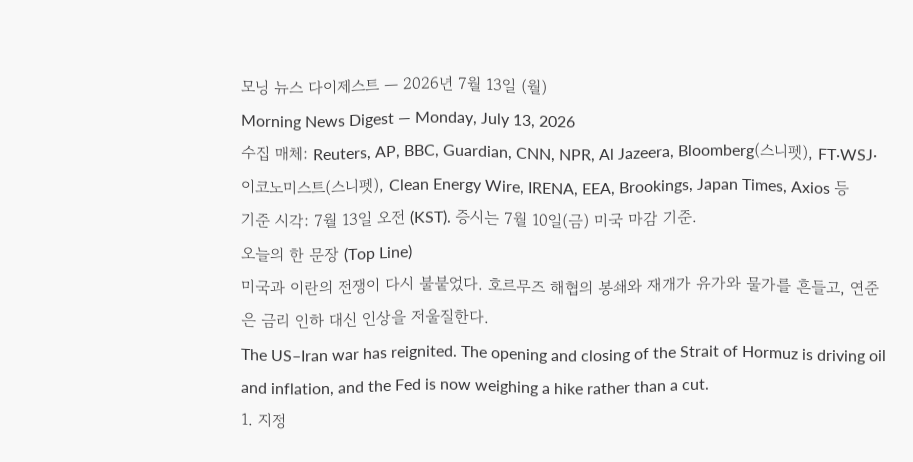모닝 뉴스 다이제스트 — 2026년 7월 13일 (월)
Morning News Digest — Monday, July 13, 2026
수집 매체: Reuters, AP, BBC, Guardian, CNN, NPR, Al Jazeera, Bloomberg(스니펫), FT·WSJ·이코노미스트(스니펫), Clean Energy Wire, IRENA, EEA, Brookings, Japan Times, Axios 등
기준 시각: 7월 13일 오전 (KST). 증시는 7월 10일(금) 미국 마감 기준.
오늘의 한 문장 (Top Line)
미국과 이란의 전쟁이 다시 불붙었다. 호르무즈 해협의 봉쇄와 재개가 유가와 물가를 흔들고, 연준은 금리 인하 대신 인상을 저울질한다.
The US–Iran war has reignited. The opening and closing of the Strait of Hormuz is driving oil and inflation, and the Fed is now weighing a hike rather than a cut.
1. 지정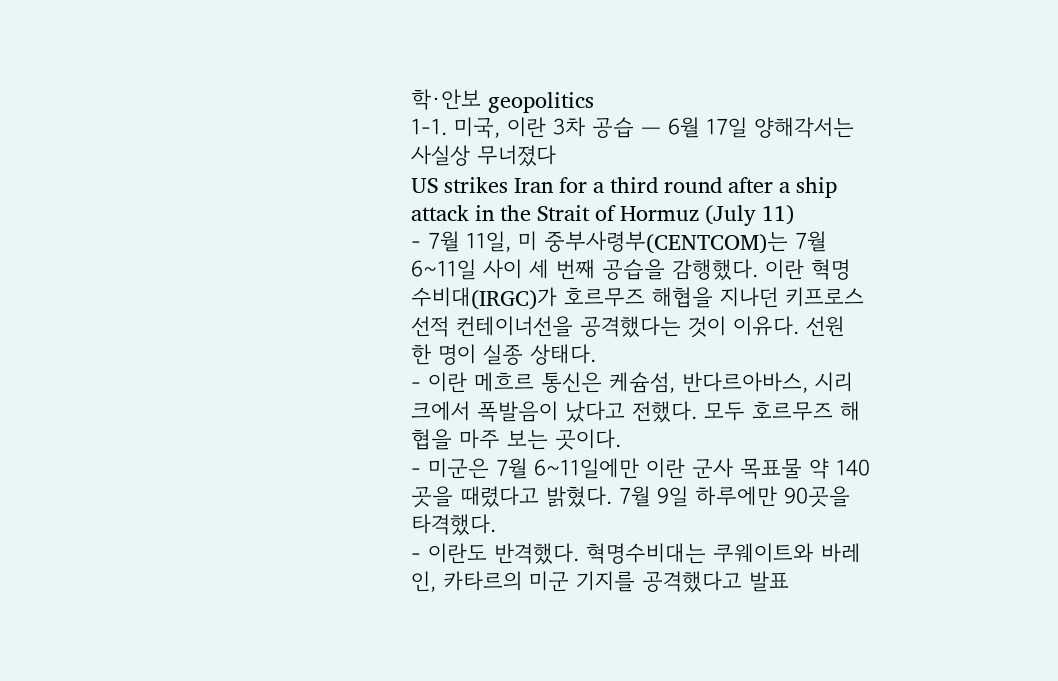학·안보 geopolitics
1-1. 미국, 이란 3차 공습 — 6월 17일 양해각서는 사실상 무너졌다
US strikes Iran for a third round after a ship attack in the Strait of Hormuz (July 11)
- 7월 11일, 미 중부사령부(CENTCOM)는 7월 6~11일 사이 세 번째 공습을 감행했다. 이란 혁명수비대(IRGC)가 호르무즈 해협을 지나던 키프로스 선적 컨테이너선을 공격했다는 것이 이유다. 선원 한 명이 실종 상태다.
- 이란 메흐르 통신은 케슘섬, 반다르아바스, 시리크에서 폭발음이 났다고 전했다. 모두 호르무즈 해협을 마주 보는 곳이다.
- 미군은 7월 6~11일에만 이란 군사 목표물 약 140곳을 때렸다고 밝혔다. 7월 9일 하루에만 90곳을 타격했다.
- 이란도 반격했다. 혁명수비대는 쿠웨이트와 바레인, 카타르의 미군 기지를 공격했다고 발표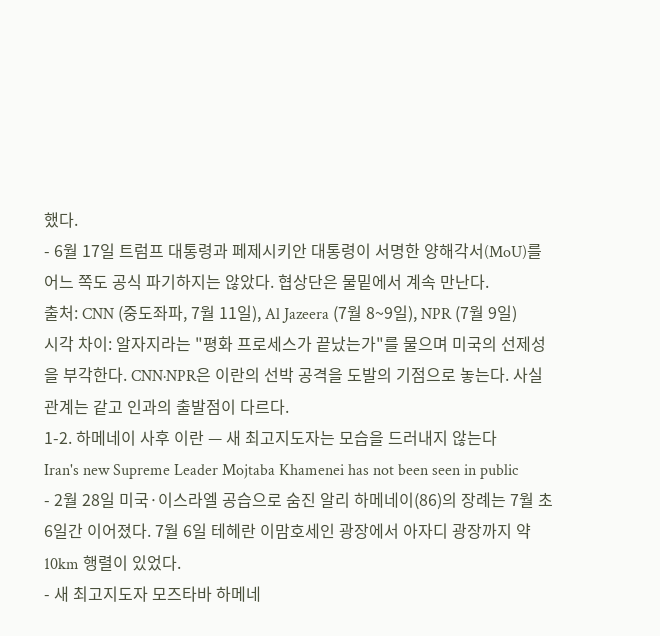했다.
- 6월 17일 트럼프 대통령과 페제시키안 대통령이 서명한 양해각서(MoU)를 어느 쪽도 공식 파기하지는 않았다. 협상단은 물밑에서 계속 만난다.
출처: CNN (중도좌파, 7월 11일), Al Jazeera (7월 8~9일), NPR (7월 9일)
시각 차이: 알자지라는 "평화 프로세스가 끝났는가"를 물으며 미국의 선제성을 부각한다. CNN·NPR은 이란의 선박 공격을 도발의 기점으로 놓는다. 사실 관계는 같고 인과의 출발점이 다르다.
1-2. 하메네이 사후 이란 — 새 최고지도자는 모습을 드러내지 않는다
Iran's new Supreme Leader Mojtaba Khamenei has not been seen in public
- 2월 28일 미국·이스라엘 공습으로 숨진 알리 하메네이(86)의 장례는 7월 초 6일간 이어졌다. 7월 6일 테헤란 이맘호세인 광장에서 아자디 광장까지 약 10km 행렬이 있었다.
- 새 최고지도자 모즈타바 하메네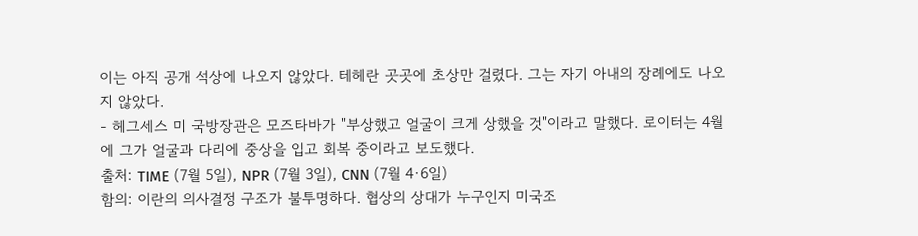이는 아직 공개 석상에 나오지 않았다. 테헤란 곳곳에 초상만 걸렸다. 그는 자기 아내의 장례에도 나오지 않았다.
- 헤그세스 미 국방장관은 모즈타바가 "부상했고 얼굴이 크게 상했을 것"이라고 말했다. 로이터는 4월에 그가 얼굴과 다리에 중상을 입고 회복 중이라고 보도했다.
출처: TIME (7월 5일), NPR (7월 3일), CNN (7월 4·6일)
함의: 이란의 의사결정 구조가 불투명하다. 협상의 상대가 누구인지 미국조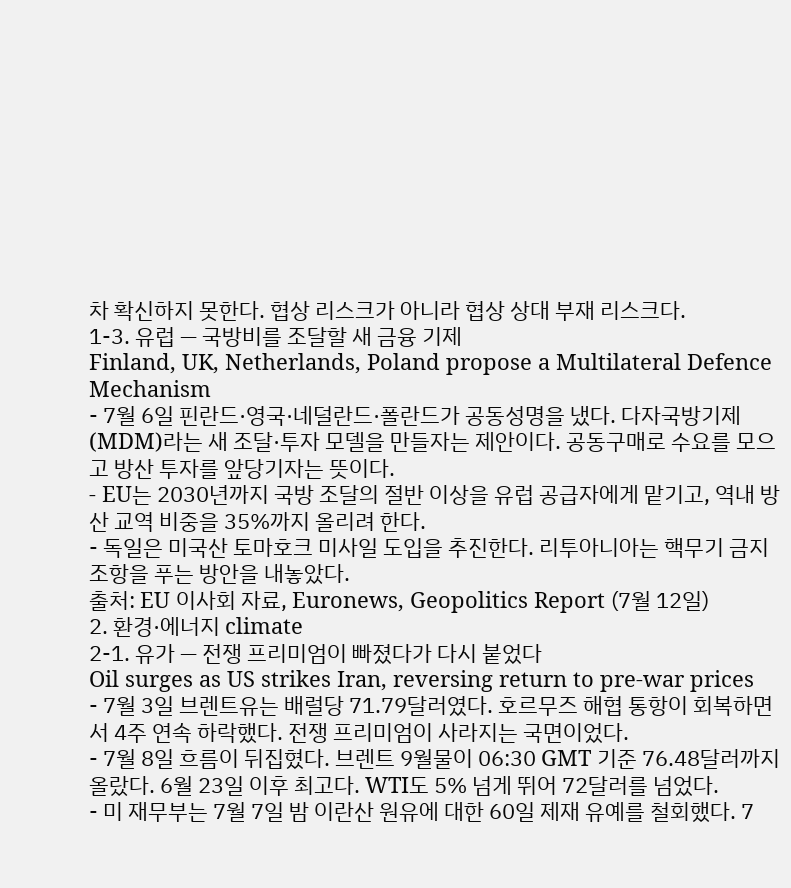차 확신하지 못한다. 협상 리스크가 아니라 협상 상대 부재 리스크다.
1-3. 유럽 — 국방비를 조달할 새 금융 기제
Finland, UK, Netherlands, Poland propose a Multilateral Defence Mechanism
- 7월 6일 핀란드·영국·네덜란드·폴란드가 공동성명을 냈다. 다자국방기제(MDM)라는 새 조달·투자 모델을 만들자는 제안이다. 공동구매로 수요를 모으고 방산 투자를 앞당기자는 뜻이다.
- EU는 2030년까지 국방 조달의 절반 이상을 유럽 공급자에게 맡기고, 역내 방산 교역 비중을 35%까지 올리려 한다.
- 독일은 미국산 토마호크 미사일 도입을 추진한다. 리투아니아는 핵무기 금지 조항을 푸는 방안을 내놓았다.
출처: EU 이사회 자료, Euronews, Geopolitics Report (7월 12일)
2. 환경·에너지 climate
2-1. 유가 — 전쟁 프리미엄이 빠졌다가 다시 붙었다
Oil surges as US strikes Iran, reversing return to pre-war prices
- 7월 3일 브렌트유는 배럴당 71.79달러였다. 호르무즈 해협 통항이 회복하면서 4주 연속 하락했다. 전쟁 프리미엄이 사라지는 국면이었다.
- 7월 8일 흐름이 뒤집혔다. 브렌트 9월물이 06:30 GMT 기준 76.48달러까지 올랐다. 6월 23일 이후 최고다. WTI도 5% 넘게 뛰어 72달러를 넘었다.
- 미 재무부는 7월 7일 밤 이란산 원유에 대한 60일 제재 유예를 철회했다. 7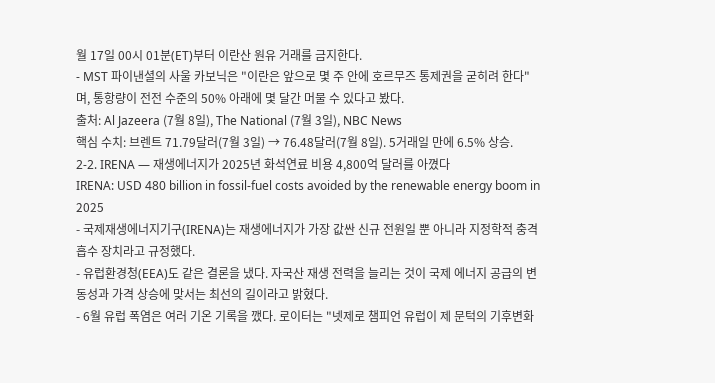월 17일 00시 01분(ET)부터 이란산 원유 거래를 금지한다.
- MST 파이낸셜의 사울 카보닉은 "이란은 앞으로 몇 주 안에 호르무즈 통제권을 굳히려 한다"며, 통항량이 전전 수준의 50% 아래에 몇 달간 머물 수 있다고 봤다.
출처: Al Jazeera (7월 8일), The National (7월 3일), NBC News
핵심 수치: 브렌트 71.79달러(7월 3일) → 76.48달러(7월 8일). 5거래일 만에 6.5% 상승.
2-2. IRENA — 재생에너지가 2025년 화석연료 비용 4,800억 달러를 아꼈다
IRENA: USD 480 billion in fossil-fuel costs avoided by the renewable energy boom in 2025
- 국제재생에너지기구(IRENA)는 재생에너지가 가장 값싼 신규 전원일 뿐 아니라 지정학적 충격 흡수 장치라고 규정했다.
- 유럽환경청(EEA)도 같은 결론을 냈다. 자국산 재생 전력을 늘리는 것이 국제 에너지 공급의 변동성과 가격 상승에 맞서는 최선의 길이라고 밝혔다.
- 6월 유럽 폭염은 여러 기온 기록을 깼다. 로이터는 "넷제로 챔피언 유럽이 제 문턱의 기후변화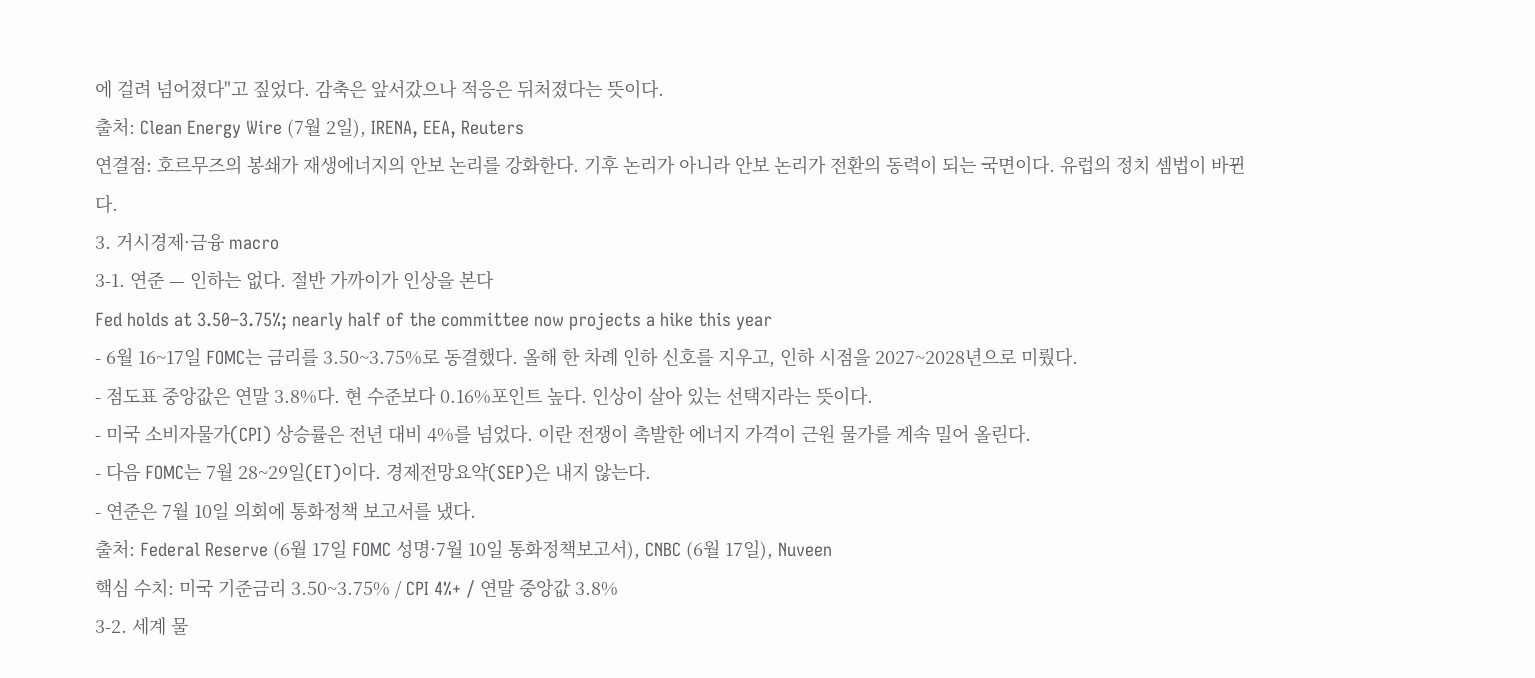에 걸려 넘어졌다"고 짚었다. 감축은 앞서갔으나 적응은 뒤처졌다는 뜻이다.
출처: Clean Energy Wire (7월 2일), IRENA, EEA, Reuters
연결점: 호르무즈의 봉쇄가 재생에너지의 안보 논리를 강화한다. 기후 논리가 아니라 안보 논리가 전환의 동력이 되는 국면이다. 유럽의 정치 셈법이 바뀐다.
3. 거시경제·금융 macro
3-1. 연준 — 인하는 없다. 절반 가까이가 인상을 본다
Fed holds at 3.50–3.75%; nearly half of the committee now projects a hike this year
- 6월 16~17일 FOMC는 금리를 3.50~3.75%로 동결했다. 올해 한 차례 인하 신호를 지우고, 인하 시점을 2027~2028년으로 미뤘다.
- 점도표 중앙값은 연말 3.8%다. 현 수준보다 0.16%포인트 높다. 인상이 살아 있는 선택지라는 뜻이다.
- 미국 소비자물가(CPI) 상승률은 전년 대비 4%를 넘었다. 이란 전쟁이 촉발한 에너지 가격이 근원 물가를 계속 밀어 올린다.
- 다음 FOMC는 7월 28~29일(ET)이다. 경제전망요약(SEP)은 내지 않는다.
- 연준은 7월 10일 의회에 통화정책 보고서를 냈다.
출처: Federal Reserve (6월 17일 FOMC 성명·7월 10일 통화정책보고서), CNBC (6월 17일), Nuveen
핵심 수치: 미국 기준금리 3.50~3.75% / CPI 4%+ / 연말 중앙값 3.8%
3-2. 세계 물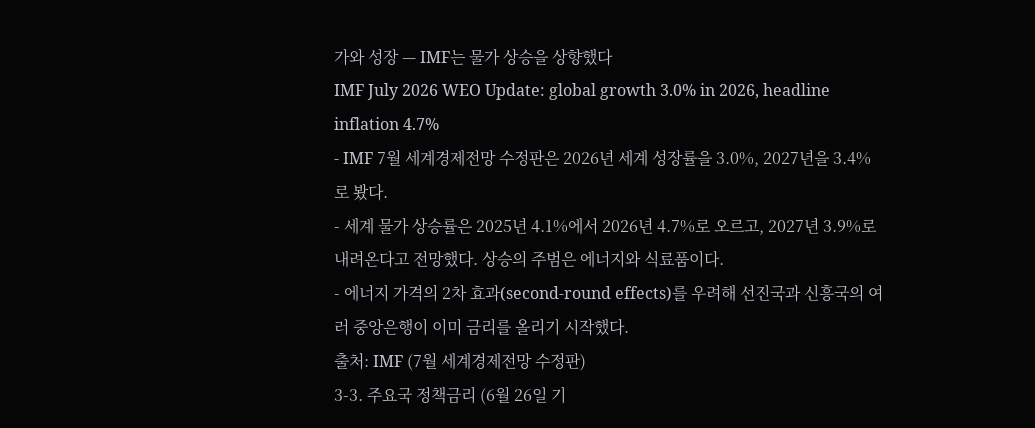가와 성장 — IMF는 물가 상승을 상향했다
IMF July 2026 WEO Update: global growth 3.0% in 2026, headline inflation 4.7%
- IMF 7월 세계경제전망 수정판은 2026년 세계 성장률을 3.0%, 2027년을 3.4%로 봤다.
- 세계 물가 상승률은 2025년 4.1%에서 2026년 4.7%로 오르고, 2027년 3.9%로 내려온다고 전망했다. 상승의 주범은 에너지와 식료품이다.
- 에너지 가격의 2차 효과(second-round effects)를 우려해 선진국과 신흥국의 여러 중앙은행이 이미 금리를 올리기 시작했다.
출처: IMF (7월 세계경제전망 수정판)
3-3. 주요국 정책금리 (6월 26일 기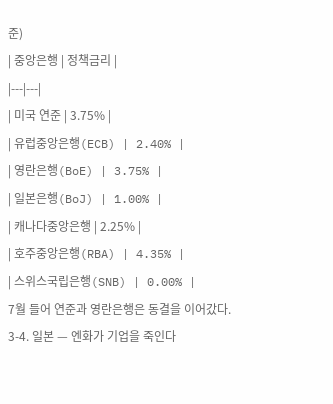준)
| 중앙은행 | 정책금리 |
|---|---|
| 미국 연준 | 3.75% |
| 유럽중앙은행(ECB) | 2.40% |
| 영란은행(BoE) | 3.75% |
| 일본은행(BoJ) | 1.00% |
| 캐나다중앙은행 | 2.25% |
| 호주중앙은행(RBA) | 4.35% |
| 스위스국립은행(SNB) | 0.00% |
7월 들어 연준과 영란은행은 동결을 이어갔다.
3-4. 일본 — 엔화가 기업을 죽인다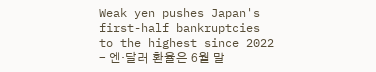Weak yen pushes Japan's first-half bankruptcies to the highest since 2022
- 엔·달러 환율은 6월 말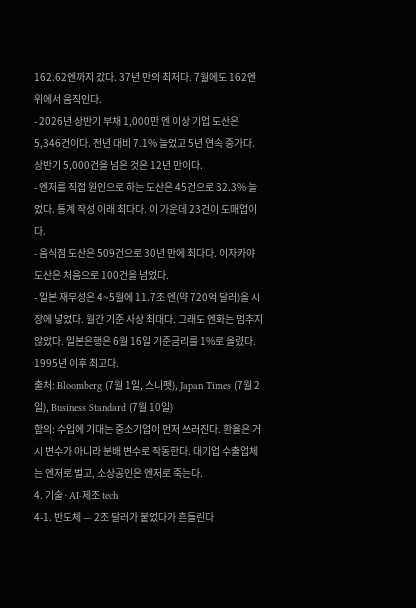162.62엔까지 갔다. 37년 만의 최저다. 7월에도 162엔 위에서 움직인다.
- 2026년 상반기 부채 1,000만 엔 이상 기업 도산은 5,346건이다. 전년 대비 7.1% 늘었고 5년 연속 증가다. 상반기 5,000건을 넘은 것은 12년 만이다.
- 엔저를 직접 원인으로 하는 도산은 45건으로 32.3% 늘었다. 통계 작성 이래 최다다. 이 가운데 23건이 도매업이다.
- 음식점 도산은 509건으로 30년 만에 최다다. 이자카야 도산은 처음으로 100건을 넘었다.
- 일본 재무성은 4~5월에 11.7조 엔(약 720억 달러)을 시장에 넣었다. 월간 기준 사상 최대다. 그래도 엔화는 멈추지 않았다. 일본은행은 6월 16일 기준금리를 1%로 올렸다. 1995년 이후 최고다.
출처: Bloomberg (7월 1일, 스니펫), Japan Times (7월 2일), Business Standard (7월 10일)
함의: 수입에 기대는 중소기업이 먼저 쓰러진다. 환율은 거시 변수가 아니라 분배 변수로 작동한다. 대기업 수출업체는 엔저로 벌고, 소상공인은 엔저로 죽는다.
4. 기술·AI·제조 tech
4-1. 반도체 — 2조 달러가 붙었다가 흔들린다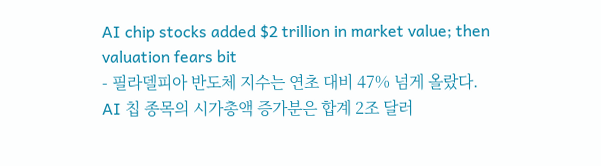AI chip stocks added $2 trillion in market value; then valuation fears bit
- 필라델피아 반도체 지수는 연초 대비 47% 넘게 올랐다. AI 칩 종목의 시가총액 증가분은 합계 2조 달러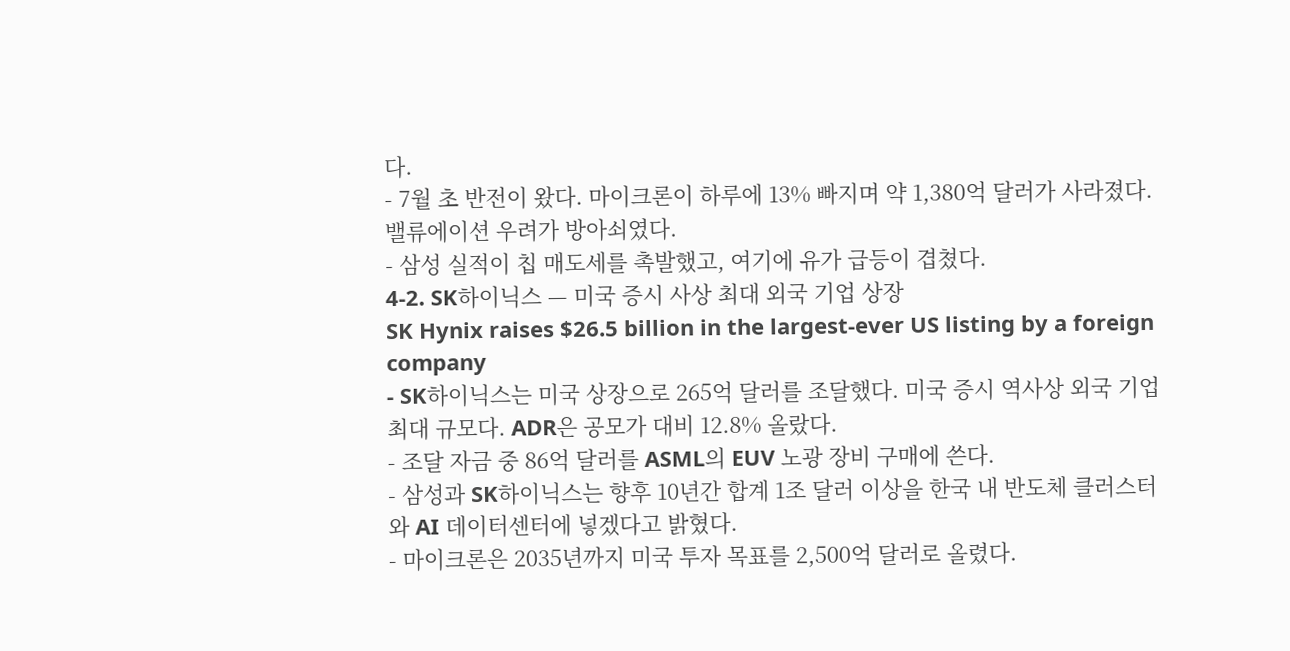다.
- 7월 초 반전이 왔다. 마이크론이 하루에 13% 빠지며 약 1,380억 달러가 사라졌다. 밸류에이션 우려가 방아쇠였다.
- 삼성 실적이 칩 매도세를 촉발했고, 여기에 유가 급등이 겹쳤다.
4-2. SK하이닉스 — 미국 증시 사상 최대 외국 기업 상장
SK Hynix raises $26.5 billion in the largest-ever US listing by a foreign company
- SK하이닉스는 미국 상장으로 265억 달러를 조달했다. 미국 증시 역사상 외국 기업 최대 규모다. ADR은 공모가 대비 12.8% 올랐다.
- 조달 자금 중 86억 달러를 ASML의 EUV 노광 장비 구매에 쓴다.
- 삼성과 SK하이닉스는 향후 10년간 합계 1조 달러 이상을 한국 내 반도체 클러스터와 AI 데이터센터에 넣겠다고 밝혔다.
- 마이크론은 2035년까지 미국 투자 목표를 2,500억 달러로 올렸다.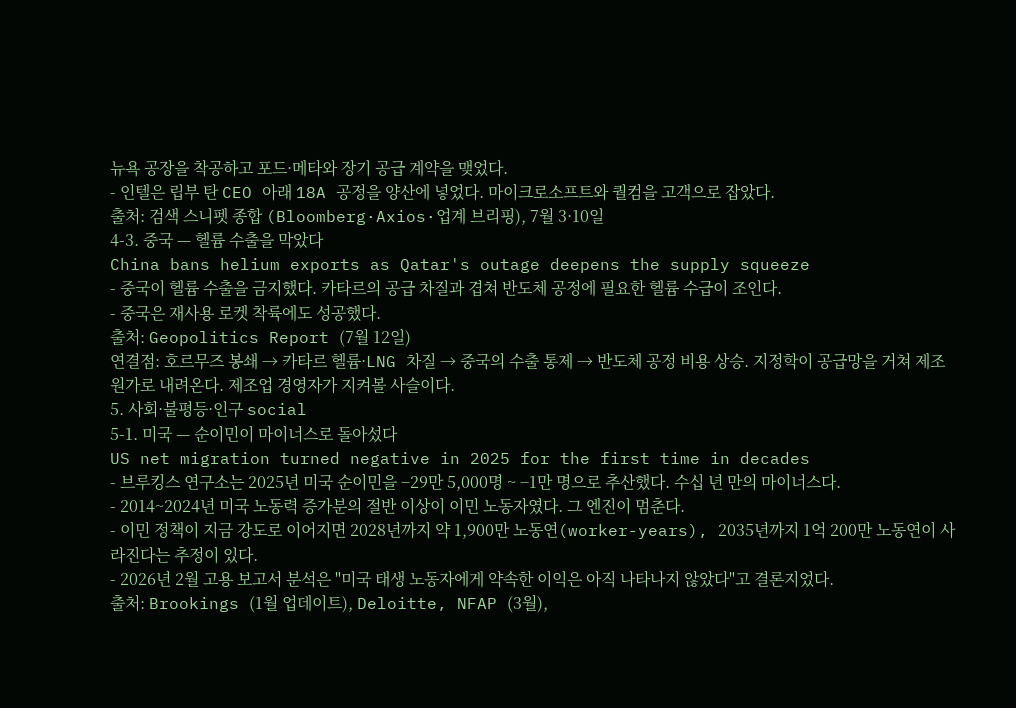뉴욕 공장을 착공하고 포드·메타와 장기 공급 계약을 맺었다.
- 인텔은 립부 탄 CEO 아래 18A 공정을 양산에 넣었다. 마이크로소프트와 퀄컴을 고객으로 잡았다.
출처: 검색 스니펫 종합 (Bloomberg·Axios·업계 브리핑), 7월 3·10일
4-3. 중국 — 헬륨 수출을 막았다
China bans helium exports as Qatar's outage deepens the supply squeeze
- 중국이 헬륨 수출을 금지했다. 카타르의 공급 차질과 겹쳐 반도체 공정에 필요한 헬륨 수급이 조인다.
- 중국은 재사용 로켓 착륙에도 성공했다.
출처: Geopolitics Report (7월 12일)
연결점: 호르무즈 봉쇄 → 카타르 헬륨·LNG 차질 → 중국의 수출 통제 → 반도체 공정 비용 상승. 지정학이 공급망을 거쳐 제조 원가로 내려온다. 제조업 경영자가 지켜볼 사슬이다.
5. 사회·불평등·인구 social
5-1. 미국 — 순이민이 마이너스로 돌아섰다
US net migration turned negative in 2025 for the first time in decades
- 브루킹스 연구소는 2025년 미국 순이민을 −29만 5,000명 ~ −1만 명으로 추산했다. 수십 년 만의 마이너스다.
- 2014~2024년 미국 노동력 증가분의 절반 이상이 이민 노동자였다. 그 엔진이 멈춘다.
- 이민 정책이 지금 강도로 이어지면 2028년까지 약 1,900만 노동연(worker-years), 2035년까지 1억 200만 노동연이 사라진다는 추정이 있다.
- 2026년 2월 고용 보고서 분석은 "미국 태생 노동자에게 약속한 이익은 아직 나타나지 않았다"고 결론지었다.
출처: Brookings (1월 업데이트), Deloitte, NFAP (3월),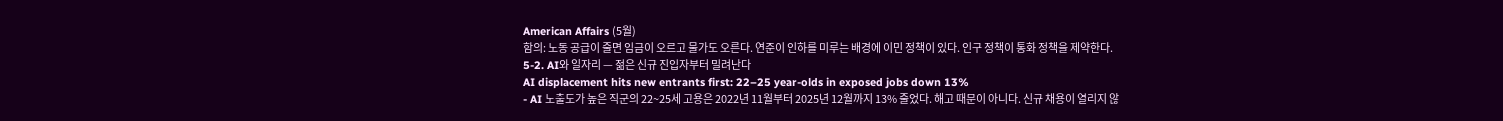American Affairs (5월)
함의: 노동 공급이 줄면 임금이 오르고 물가도 오른다. 연준이 인하를 미루는 배경에 이민 정책이 있다. 인구 정책이 통화 정책을 제약한다.
5-2. AI와 일자리 — 젊은 신규 진입자부터 밀려난다
AI displacement hits new entrants first: 22–25 year-olds in exposed jobs down 13%
- AI 노출도가 높은 직군의 22~25세 고용은 2022년 11월부터 2025년 12월까지 13% 줄었다. 해고 때문이 아니다. 신규 채용이 열리지 않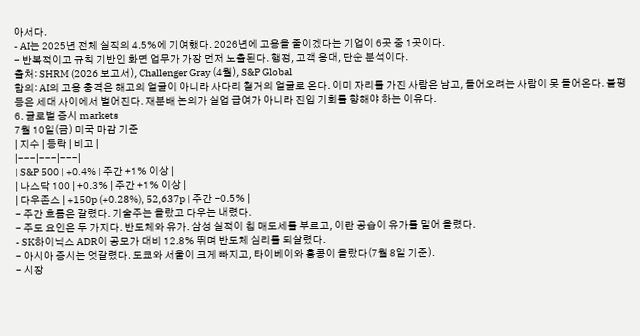아서다.
- AI는 2025년 전체 실직의 4.5%에 기여했다. 2026년에 고용을 줄이겠다는 기업이 6곳 중 1곳이다.
- 반복적이고 규칙 기반인 화면 업무가 가장 먼저 노출된다. 행정, 고객 응대, 단순 분석이다.
출처: SHRM (2026 보고서), Challenger Gray (4월), S&P Global
함의: AI의 고용 충격은 해고의 얼굴이 아니라 사다리 철거의 얼굴로 온다. 이미 자리를 가진 사람은 남고, 들어오려는 사람이 못 들어온다. 불평등은 세대 사이에서 벌어진다. 재분배 논의가 실업 급여가 아니라 진입 기회를 향해야 하는 이유다.
6. 글로벌 증시 markets
7월 10일(금) 미국 마감 기준
| 지수 | 등락 | 비고 |
|---|---|---|
| S&P 500 | +0.4% | 주간 +1% 이상 |
| 나스닥 100 | +0.3% | 주간 +1% 이상 |
| 다우존스 | +150p (+0.28%), 52,637p | 주간 −0.5% |
- 주간 흐름은 갈렸다. 기술주는 올랐고 다우는 내렸다.
- 주도 요인은 두 가지다. 반도체와 유가. 삼성 실적이 칩 매도세를 부르고, 이란 공습이 유가를 밀어 올렸다.
- SK하이닉스 ADR이 공모가 대비 12.8% 뛰며 반도체 심리를 되살렸다.
- 아시아 증시는 엇갈렸다. 도쿄와 서울이 크게 빠지고, 타이베이와 홍콩이 올랐다(7월 8일 기준).
- 시장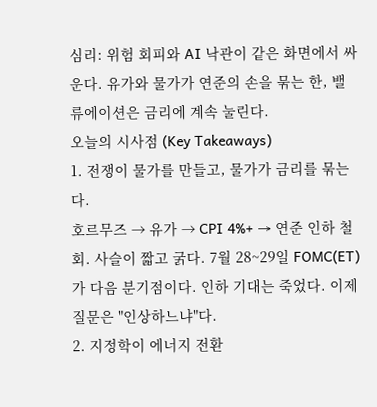심리: 위험 회피와 AI 낙관이 같은 화면에서 싸운다. 유가와 물가가 연준의 손을 묶는 한, 밸류에이션은 금리에 계속 눌린다.
오늘의 시사점 (Key Takeaways)
1. 전쟁이 물가를 만들고, 물가가 금리를 묶는다.
호르무즈 → 유가 → CPI 4%+ → 연준 인하 철회. 사슬이 짧고 굵다. 7월 28~29일 FOMC(ET)가 다음 분기점이다. 인하 기대는 죽었다. 이제 질문은 "인상하느냐"다.
2. 지정학이 에너지 전환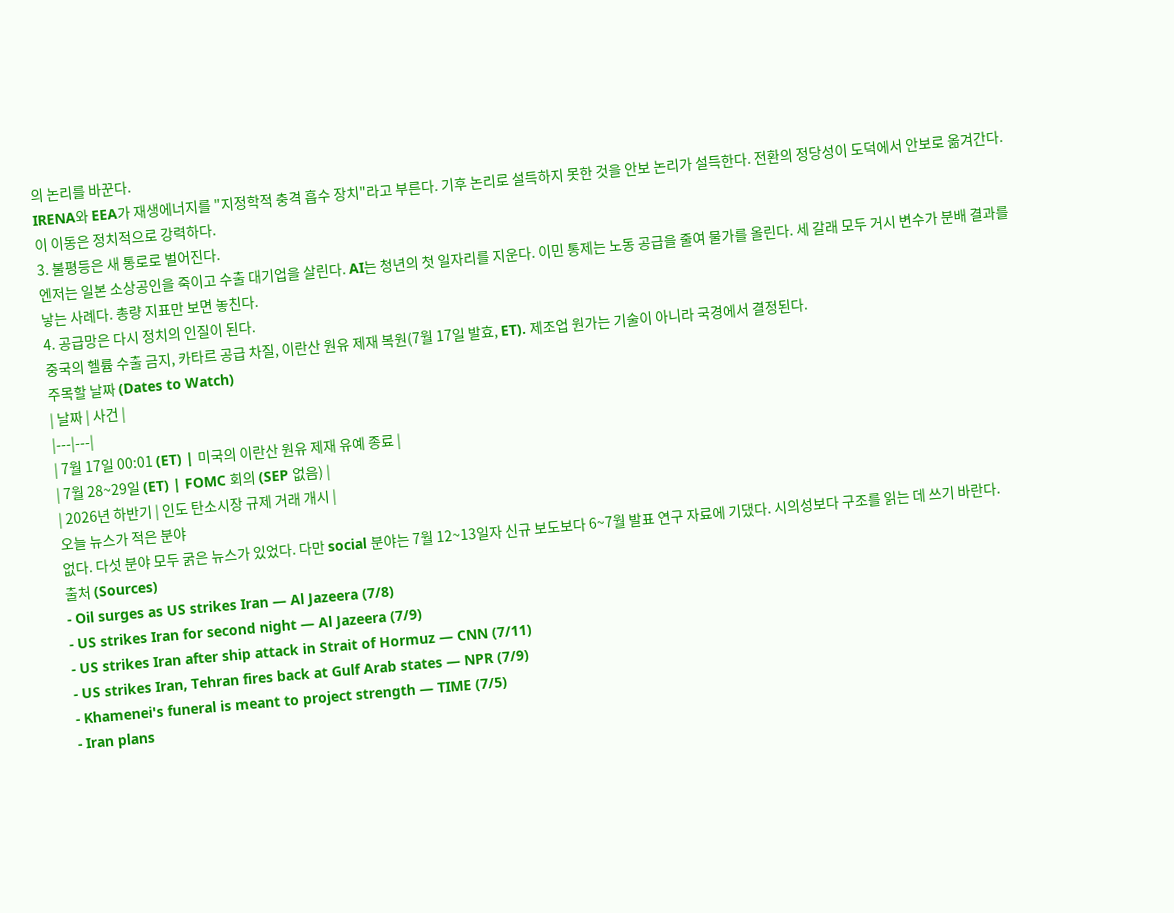의 논리를 바꾼다.
IRENA와 EEA가 재생에너지를 "지정학적 충격 흡수 장치"라고 부른다. 기후 논리로 설득하지 못한 것을 안보 논리가 설득한다. 전환의 정당성이 도덕에서 안보로 옮겨간다. 이 이동은 정치적으로 강력하다.
3. 불평등은 새 통로로 벌어진다.
엔저는 일본 소상공인을 죽이고 수출 대기업을 살린다. AI는 청년의 첫 일자리를 지운다. 이민 통제는 노동 공급을 줄여 물가를 올린다. 세 갈래 모두 거시 변수가 분배 결과를 낳는 사례다. 총량 지표만 보면 놓친다.
4. 공급망은 다시 정치의 인질이 된다.
중국의 헬륨 수출 금지, 카타르 공급 차질, 이란산 원유 제재 복원(7월 17일 발효, ET). 제조업 원가는 기술이 아니라 국경에서 결정된다.
주목할 날짜 (Dates to Watch)
| 날짜 | 사건 |
|---|---|
| 7월 17일 00:01 (ET) | 미국의 이란산 원유 제재 유예 종료 |
| 7월 28~29일 (ET) | FOMC 회의 (SEP 없음) |
| 2026년 하반기 | 인도 탄소시장 규제 거래 개시 |
오늘 뉴스가 적은 분야
없다. 다섯 분야 모두 굵은 뉴스가 있었다. 다만 social 분야는 7월 12~13일자 신규 보도보다 6~7월 발표 연구 자료에 기댔다. 시의성보다 구조를 읽는 데 쓰기 바란다.
출처 (Sources)
- Oil surges as US strikes Iran — Al Jazeera (7/8)
- US strikes Iran for second night — Al Jazeera (7/9)
- US strikes Iran after ship attack in Strait of Hormuz — CNN (7/11)
- US strikes Iran, Tehran fires back at Gulf Arab states — NPR (7/9)
- Khamenei's funeral is meant to project strength — TIME (7/5)
- Iran plans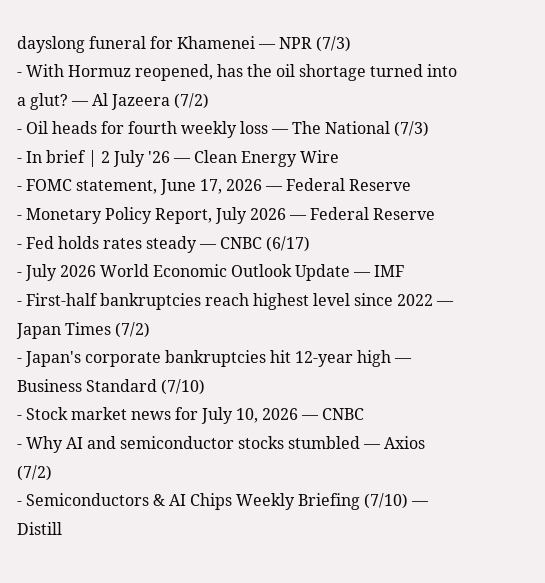dayslong funeral for Khamenei — NPR (7/3)
- With Hormuz reopened, has the oil shortage turned into a glut? — Al Jazeera (7/2)
- Oil heads for fourth weekly loss — The National (7/3)
- In brief | 2 July '26 — Clean Energy Wire
- FOMC statement, June 17, 2026 — Federal Reserve
- Monetary Policy Report, July 2026 — Federal Reserve
- Fed holds rates steady — CNBC (6/17)
- July 2026 World Economic Outlook Update — IMF
- First-half bankruptcies reach highest level since 2022 — Japan Times (7/2)
- Japan's corporate bankruptcies hit 12-year high — Business Standard (7/10)
- Stock market news for July 10, 2026 — CNBC
- Why AI and semiconductor stocks stumbled — Axios (7/2)
- Semiconductors & AI Chips Weekly Briefing (7/10) — Distill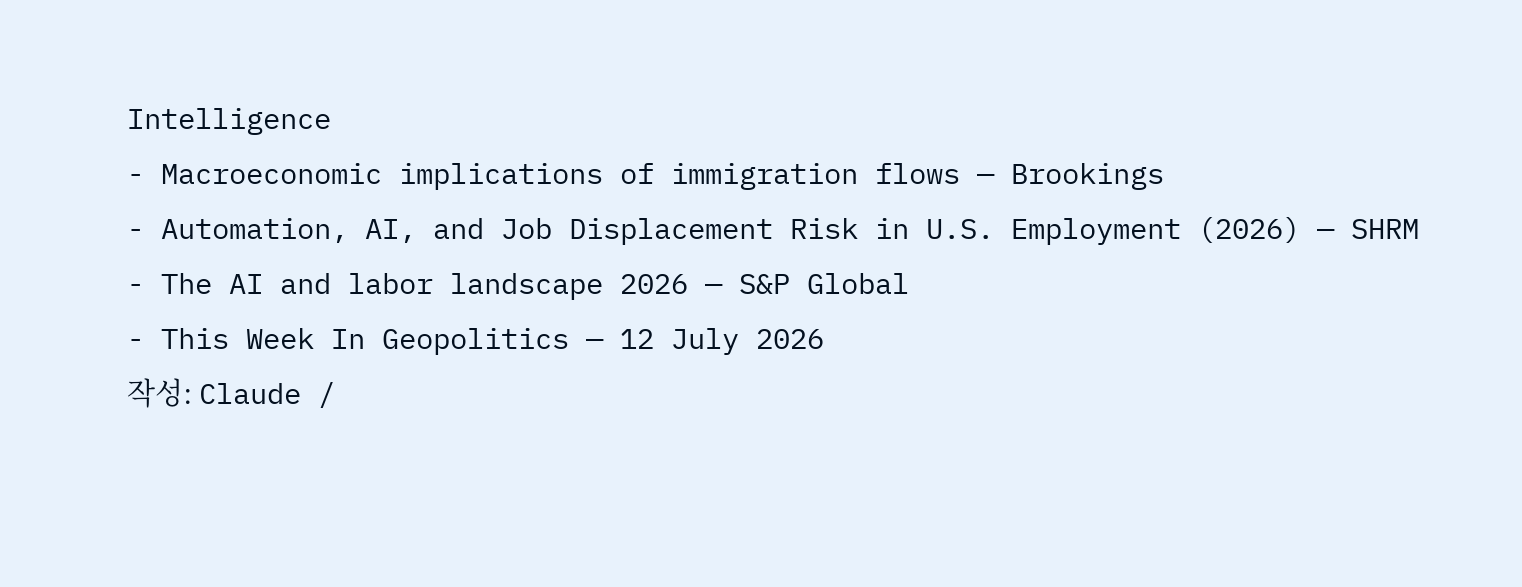Intelligence
- Macroeconomic implications of immigration flows — Brookings
- Automation, AI, and Job Displacement Risk in U.S. Employment (2026) — SHRM
- The AI and labor landscape 2026 — S&P Global
- This Week In Geopolitics — 12 July 2026
작성: Claude /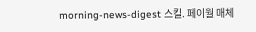morning-news-digest 스킬. 페이월 매체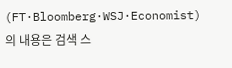(FT·Bloomberg·WSJ·Economist)의 내용은 검색 스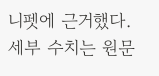니펫에 근거했다. 세부 수치는 원문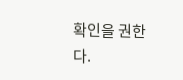확인을 권한다.